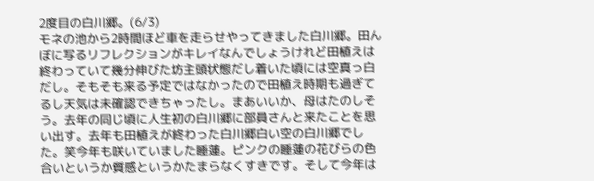2度目の白川郷。(6/3)
モネの池から2時間ほど車を走らせやってきました白川郷。田んぼに写るリフレクションがキレイなんでしょうけれど田植えは終わっていて幾分伸びた坊主頭状態だし着いた頃には空真っ白だし。そもそも来る予定ではなかったので田植え時期も過ぎてるし天気は未確認できちゃったし。まあいいか、母はたのしそう。去年の同じ頃に人生初の白川郷に部員さんと来たことを思い出す。去年も田植えが終わった白川郷白い空の白川郷でした。笑今年も咲いていました睡蓮。ピンクの睡蓮の花びらの色合いというか質感というかたまらなくすきです。そして今年は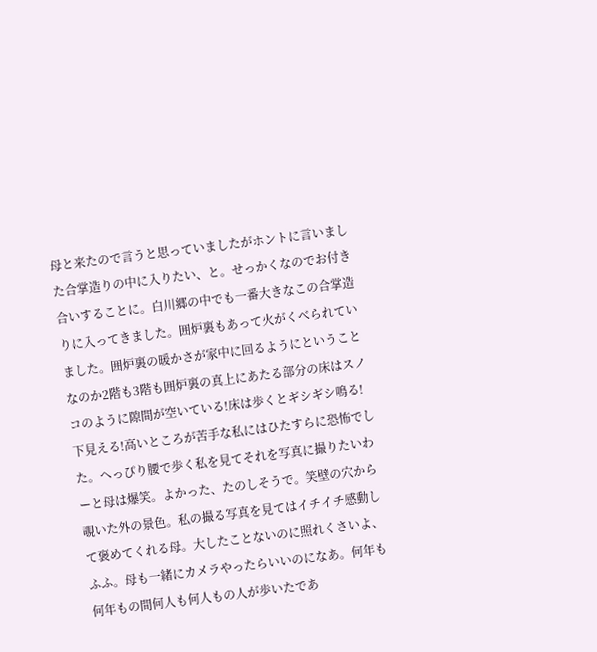母と来たので言うと思っていましたがホントに言いました合掌造りの中に入りたい、と。せっかくなのでお付き合いすることに。白川郷の中でも一番大きなこの合掌造りに入ってきました。囲炉裏もあって火がくべられていました。囲炉裏の暖かさが家中に回るようにということなのか2階も3階も囲炉裏の真上にあたる部分の床はスノコのように隙間が空いている!床は歩くとギシギシ鳴る!下見える!高いところが苦手な私にはひたすらに恐怖でした。へっぴり腰で歩く私を見てそれを写真に撮りたいわーと母は爆笑。よかった、たのしそうで。笑壁の穴から覗いた外の景色。私の撮る写真を見てはイチイチ感動して褒めてくれる母。大したことないのに照れくさいよ、ふふ。母も一緒にカメラやったらいいのになあ。何年も何年もの間何人も何人もの人が歩いたであ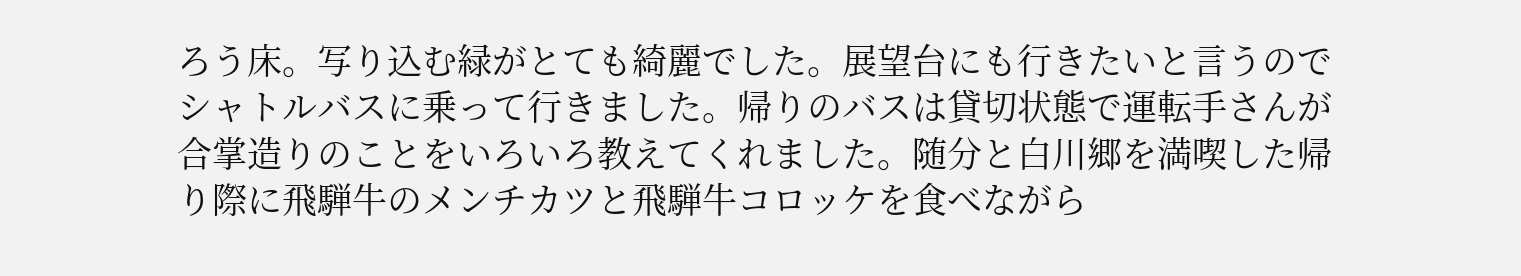ろう床。写り込む緑がとても綺麗でした。展望台にも行きたいと言うのでシャトルバスに乗って行きました。帰りのバスは貸切状態で運転手さんが合掌造りのことをいろいろ教えてくれました。随分と白川郷を満喫した帰り際に飛騨牛のメンチカツと飛騨牛コロッケを食べながら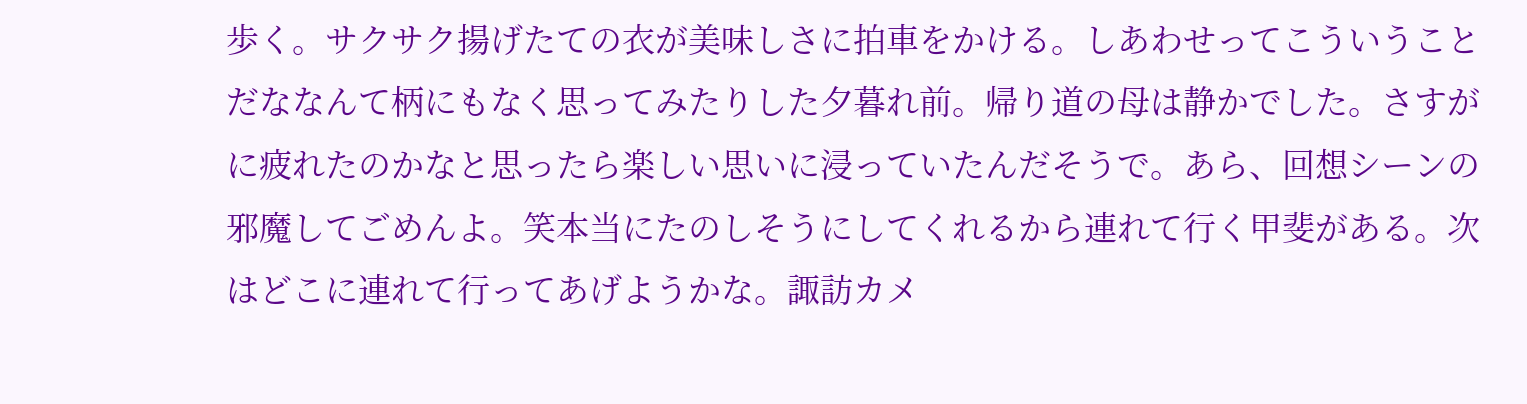歩く。サクサク揚げたての衣が美味しさに拍車をかける。しあわせってこういうことだななんて柄にもなく思ってみたりした夕暮れ前。帰り道の母は静かでした。さすがに疲れたのかなと思ったら楽しい思いに浸っていたんだそうで。あら、回想シーンの邪魔してごめんよ。笑本当にたのしそうにしてくれるから連れて行く甲斐がある。次はどこに連れて行ってあげようかな。諏訪カメ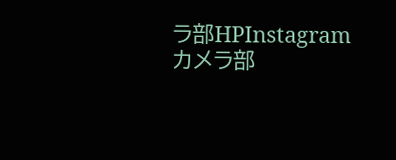ラ部HPInstagramカメラ部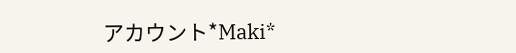アカウント*Maki*